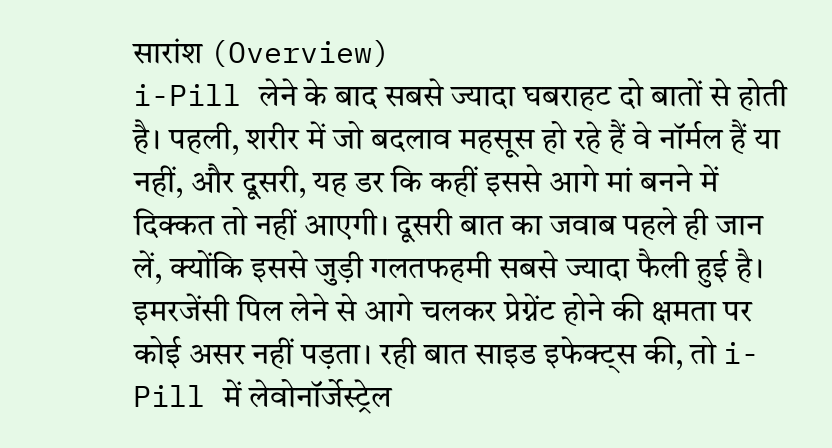सारांश (Overview)
i-Pill लेने के बाद सबसे ज्यादा घबराहट दो बातों से होती है। पहली, शरीर में जो बदलाव महसूस हो रहे हैं वे नॉर्मल हैं या नहीं, और दूसरी, यह डर कि कहीं इससे आगे मां बनने में दिक्कत तो नहीं आएगी। दूसरी बात का जवाब पहले ही जान लें, क्योंकि इससे जुड़ी गलतफहमी सबसे ज्यादा फैली हुई है। इमरजेंसी पिल लेने से आगे चलकर प्रेग्नेंट होने की क्षमता पर कोई असर नहीं पड़ता। रही बात साइड इफेक्ट्स की, तो i-Pill में लेवोनॉर्जेस्ट्रेल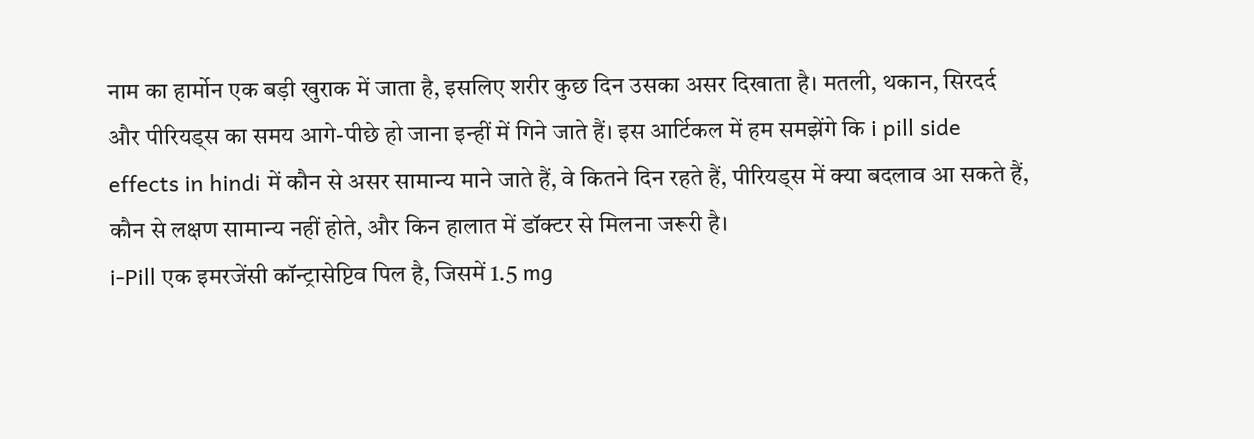नाम का हार्मोन एक बड़ी खुराक में जाता है, इसलिए शरीर कुछ दिन उसका असर दिखाता है। मतली, थकान, सिरदर्द और पीरियड्स का समय आगे-पीछे हो जाना इन्हीं में गिने जाते हैं। इस आर्टिकल में हम समझेंगे कि i pill side effects in hindi में कौन से असर सामान्य माने जाते हैं, वे कितने दिन रहते हैं, पीरियड्स में क्या बदलाव आ सकते हैं, कौन से लक्षण सामान्य नहीं होते, और किन हालात में डॉक्टर से मिलना जरूरी है।
i-Pill एक इमरजेंसी कॉन्ट्रासेप्टिव पिल है, जिसमें 1.5 mg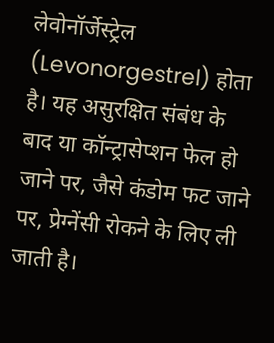लेवोनॉर्जेस्ट्रेल (Levonorgestrel) होता है। यह असुरक्षित संबंध के बाद या कॉन्ट्रासेप्शन फेल हो जाने पर, जैसे कंडोम फट जाने पर, प्रेग्नेंसी रोकने के लिए ली जाती है।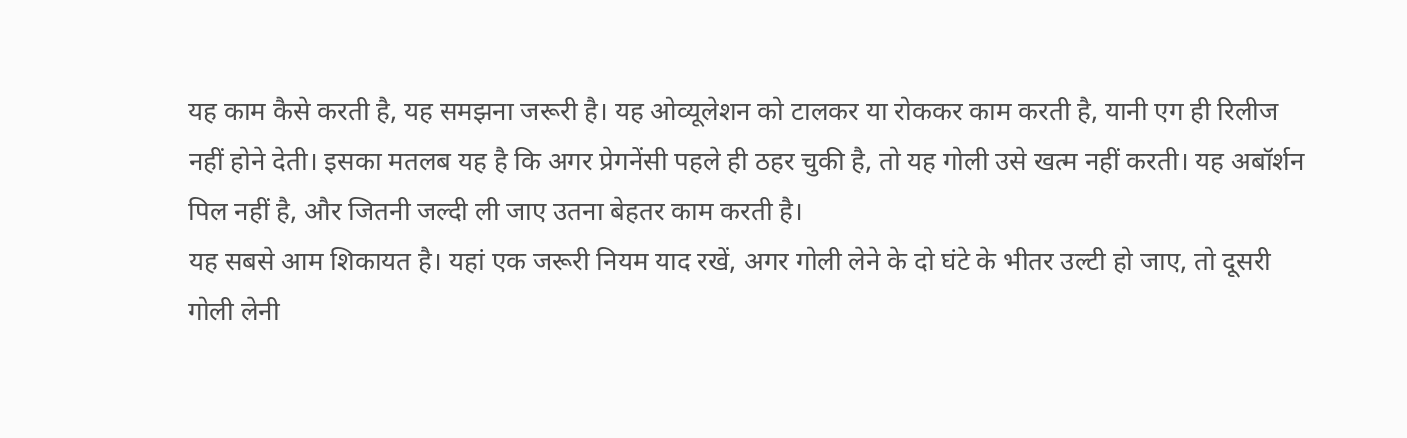यह काम कैसे करती है, यह समझना जरूरी है। यह ओव्यूलेशन को टालकर या रोककर काम करती है, यानी एग ही रिलीज नहीं होने देती। इसका मतलब यह है कि अगर प्रेगनेंसी पहले ही ठहर चुकी है, तो यह गोली उसे खत्म नहीं करती। यह अबॉर्शन पिल नहीं है, और जितनी जल्दी ली जाए उतना बेहतर काम करती है।
यह सबसे आम शिकायत है। यहां एक जरूरी नियम याद रखें, अगर गोली लेने के दो घंटे के भीतर उल्टी हो जाए, तो दूसरी गोली लेनी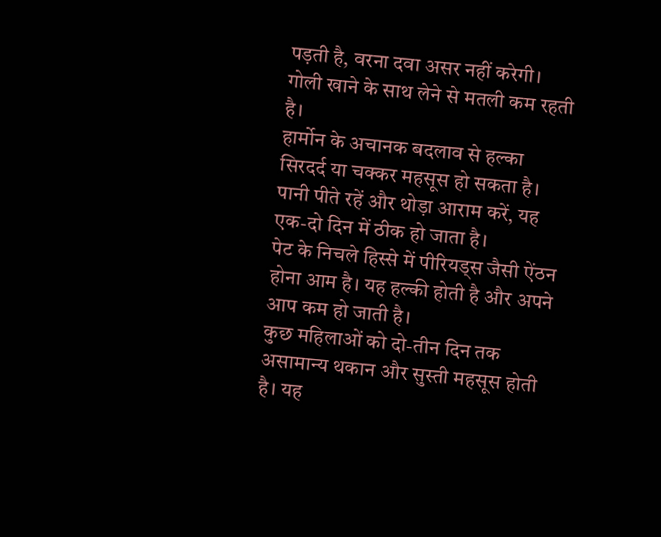पड़ती है, वरना दवा असर नहीं करेगी। गोली खाने के साथ लेने से मतली कम रहती है।
हार्मोन के अचानक बदलाव से हल्का सिरदर्द या चक्कर महसूस हो सकता है। पानी पीते रहें और थोड़ा आराम करें, यह एक-दो दिन में ठीक हो जाता है।
पेट के निचले हिस्से में पीरियड्स जैसी ऐंठन होना आम है। यह हल्की होती है और अपने आप कम हो जाती है।
कुछ महिलाओं को दो-तीन दिन तक असामान्य थकान और सुस्ती महसूस होती है। यह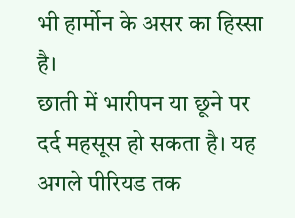भी हार्मोन के असर का हिस्सा है।
छाती में भारीपन या छूने पर दर्द महसूस हो सकता है। यह अगले पीरियड तक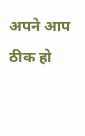अपने आप ठीक हो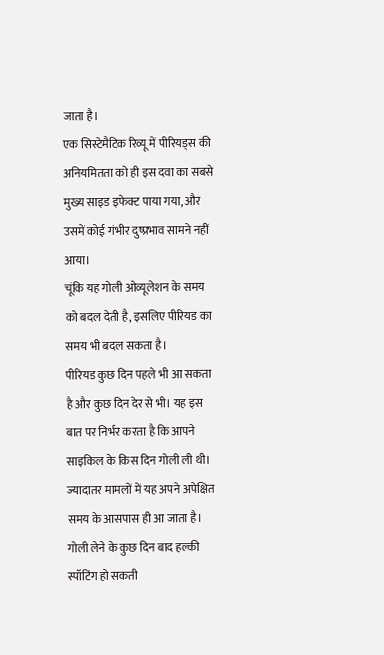जाता है।
एक सिस्टेमैटिक रिव्यू में पीरियड्स की अनियमितता को ही इस दवा का सबसे मुख्य साइड इफेक्ट पाया गया, और उसमें कोई गंभीर दुष्प्रभाव सामने नहीं आया।
चूंकि यह गोली ओव्यूलेशन के समय को बदल देती है, इसलिए पीरियड का समय भी बदल सकता है।
पीरियड कुछ दिन पहले भी आ सकता है और कुछ दिन देर से भी। यह इस बात पर निर्भर करता है कि आपने साइकिल के किस दिन गोली ली थी। ज्यादातर मामलों में यह अपने अपेक्षित समय के आसपास ही आ जाता है।
गोली लेने के कुछ दिन बाद हल्की स्पॉटिंग हो सकती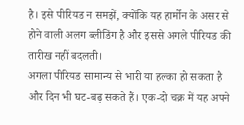है। इसे पीरियड न समझें, क्योंकि यह हार्मोन के असर से होने वाली अलग ब्लीडिंग है और इससे अगले पीरियड की तारीख नहीं बदलती।
अगला पीरियड सामान्य से भारी या हल्का हो सकता है और दिन भी घट-बढ़ सकते हैं। एक-दो चक्र में यह अपने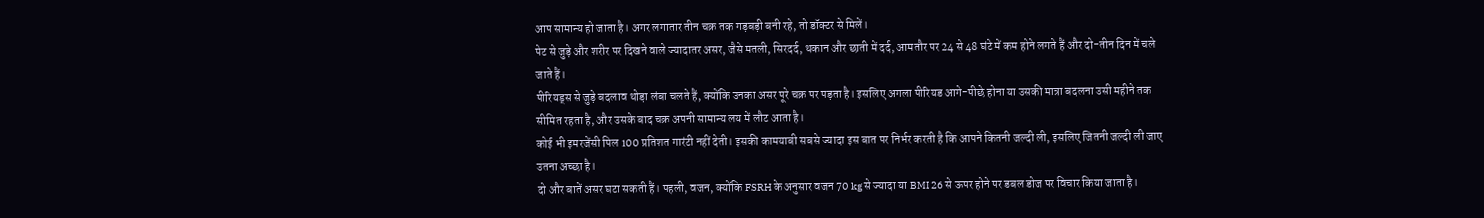आप सामान्य हो जाता है। अगर लगातार तीन चक्र तक गड़बड़ी बनी रहे, तो डॉक्टर से मिलें।
पेट से जुड़े और शरीर पर दिखने वाले ज्यादातर असर, जैसे मतली, सिरदर्द, थकान और छाती में दर्द, आमतौर पर 24 से 48 घंटे में कम होने लगते हैं और दो-तीन दिन में चले जाते हैं।
पीरियड्स से जुड़े बदलाव थोड़ा लंबा चलते हैं, क्योंकि उनका असर पूरे चक्र पर पड़ता है। इसलिए अगला पीरियड आगे-पीछे होना या उसकी मात्रा बदलना उसी महीने तक सीमित रहता है, और उसके बाद चक्र अपनी सामान्य लय में लौट आता है।
कोई भी इमरजेंसी पिल 100 प्रतिशत गारंटी नहीं देती। इसकी कामयाबी सबसे ज्यादा इस बात पर निर्भर करती है कि आपने कितनी जल्दी ली, इसलिए जितनी जल्दी ली जाए उतना अच्छा है।
दो और बातें असर घटा सकती हैं। पहली, वजन, क्योंकि FSRH के अनुसार वजन 70 kg से ज्यादा या BMI 26 से ऊपर होने पर डबल डोज पर विचार किया जाता है।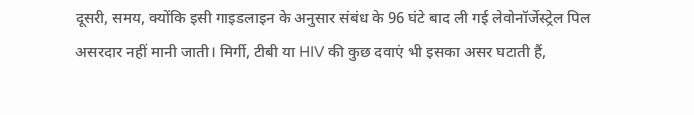दूसरी, समय, क्योंकि इसी गाइडलाइन के अनुसार संबंध के 96 घंटे बाद ली गई लेवोनॉर्जेस्ट्रेल पिल असरदार नहीं मानी जाती। मिर्गी, टीबी या HIV की कुछ दवाएं भी इसका असर घटाती हैं,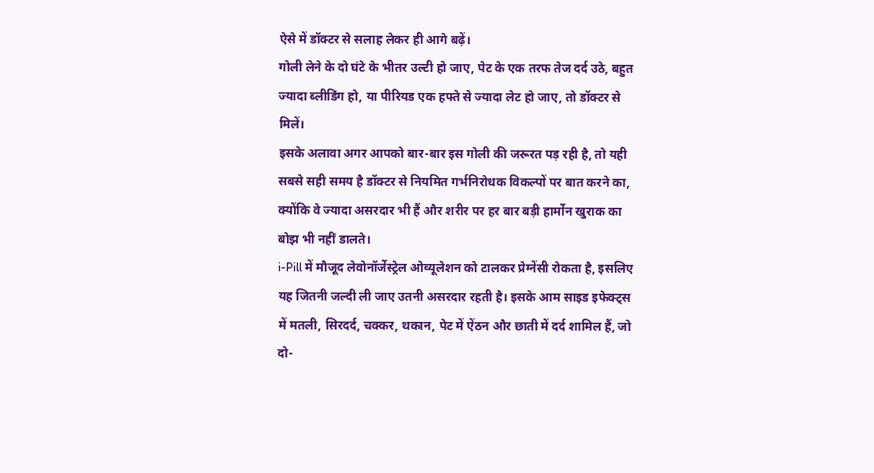ऐसे में डॉक्टर से सलाह लेकर ही आगे बढ़ें।
गोली लेने के दो घंटे के भीतर उल्टी हो जाए, पेट के एक तरफ तेज दर्द उठे, बहुत ज्यादा ब्लीडिंग हो, या पीरियड एक हफ्ते से ज्यादा लेट हो जाए, तो डॉक्टर से मिलें।
इसके अलावा अगर आपको बार-बार इस गोली की जरूरत पड़ रही है, तो यही सबसे सही समय है डॉक्टर से नियमित गर्भनिरोधक विकल्पों पर बात करने का, क्योंकि वे ज्यादा असरदार भी हैं और शरीर पर हर बार बड़ी हार्मोन खुराक का बोझ भी नहीं डालते।
i-Pill में मौजूद लेवोनॉर्जेस्ट्रेल ओव्यूलेशन को टालकर प्रेग्नेंसी रोकता है, इसलिए यह जितनी जल्दी ली जाए उतनी असरदार रहती है। इसके आम साइड इफेक्ट्स में मतली, सिरदर्द, चक्कर, थकान, पेट में ऐंठन और छाती में दर्द शामिल हैं, जो दो-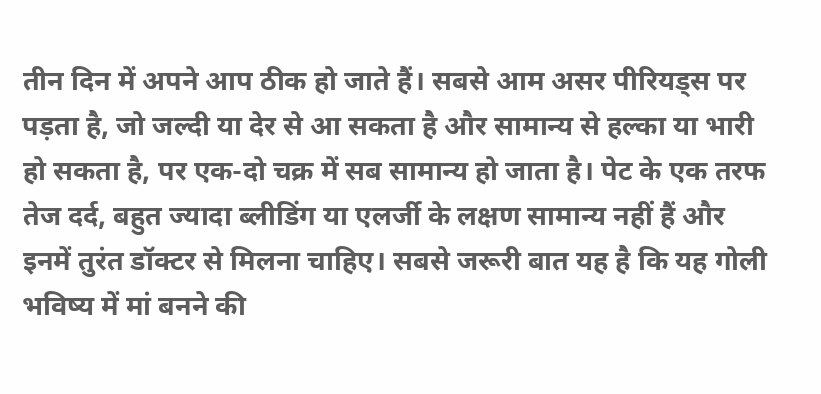तीन दिन में अपने आप ठीक हो जाते हैं। सबसे आम असर पीरियड्स पर पड़ता है, जो जल्दी या देर से आ सकता है और सामान्य से हल्का या भारी हो सकता है, पर एक-दो चक्र में सब सामान्य हो जाता है। पेट के एक तरफ तेज दर्द, बहुत ज्यादा ब्लीडिंग या एलर्जी के लक्षण सामान्य नहीं हैं और इनमें तुरंत डॉक्टर से मिलना चाहिए। सबसे जरूरी बात यह है कि यह गोली भविष्य में मां बनने की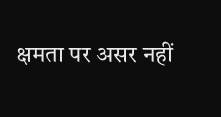क्षमता पर असर नहीं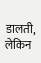डालती, लेकिन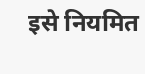इसे नियमित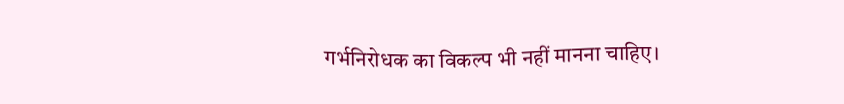गर्भनिरोधक का विकल्प भी नहीं मानना चाहिए।